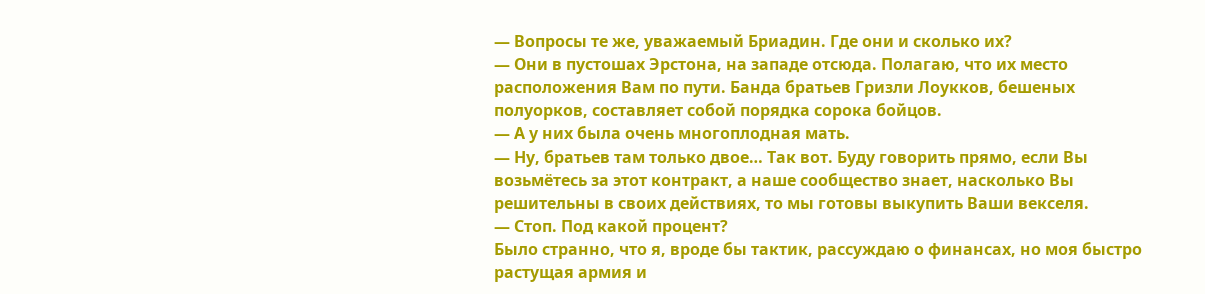— Вопросы те же, уважаемый Бриадин. Где они и сколько их?
— Они в пустошах Эрстона, на западе отсюда. Полагаю, что их место расположения Вам по пути. Банда братьев Гризли Лоукков, бешеных полуорков, составляет собой порядка сорока бойцов.
— А у них была очень многоплодная мать.
— Ну, братьев там только двое… Так вот. Буду говорить прямо, если Вы возьмётесь за этот контракт, а наше сообщество знает, насколько Вы решительны в своих действиях, то мы готовы выкупить Ваши векселя.
— Стоп. Под какой процент?
Было странно, что я, вроде бы тактик, рассуждаю о финансах, но моя быстро растущая армия и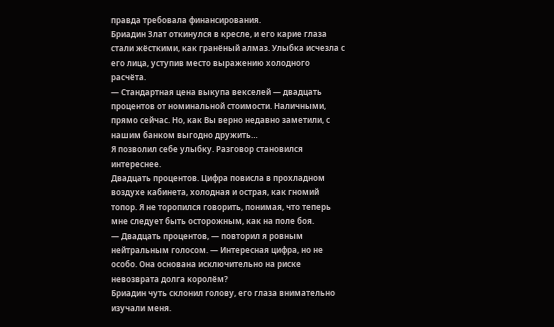правда требовала финансирования.
Бриадин Злат откинулся в кресле, и его карие глаза стали жёсткими, как гранёный алмаз. Улыбка исчезла с его лица, уступив место выражению холодного расчёта.
— Стандартная цена выкупа векселей — двадцать процентов от номинальной стоимости. Наличными, прямо сейчас. Но, как Вы верно недавно заметили, с нашим банком выгодно дружить…
Я позволил себе улыбку. Разговор становился интереснее.
Двадцать процентов. Цифра повисла в прохладном воздухе кабинета, холодная и острая, как гномий топор. Я не торопился говорить, понимая, что теперь мне следует быть осторожным, как на поле боя.
— Двадцать процентов, — повторил я ровным нейтральным голосом. — Интересная цифра, но не особо. Она основана исключительно на риске невозврата долга королём?
Бриадин чуть склонил голову, его глаза внимательно изучали меня.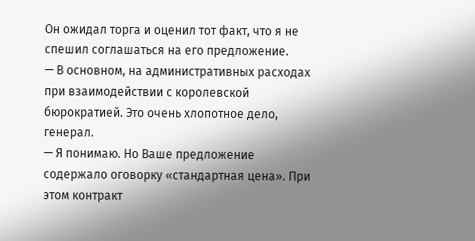Он ожидал торга и оценил тот факт, что я не спешил соглашаться на его предложение.
— В основном, на административных расходах при взаимодействии с королевской бюрократией. Это очень хлопотное дело, генерал.
— Я понимаю. Но Ваше предложение содержало оговорку «стандартная цена». При этом контракт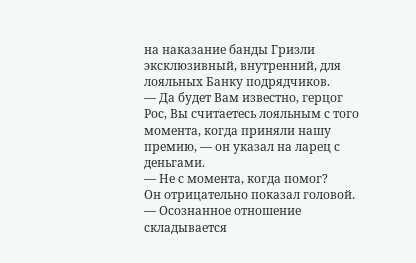на наказание банды Гризли эксклюзивный, внутренний, для лояльных Банку подрядчиков.
— Да будет Вам известно, герцог Рос, Вы считаетесь лояльным с того момента, когда приняли нашу премию, — он указал на ларец с деньгами.
— Не с момента, когда помог?
Он отрицательно показал головой.
— Осознанное отношение складывается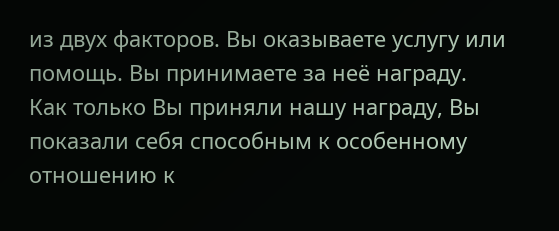из двух факторов. Вы оказываете услугу или помощь. Вы принимаете за неё награду. Как только Вы приняли нашу награду, Вы показали себя способным к особенному отношению к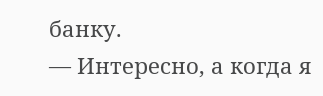банку.
— Интересно, а когда я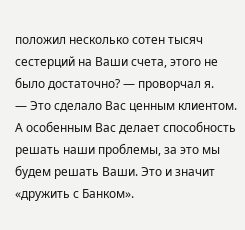положил несколько сотен тысяч сестерций на Ваши счета, этого не было достаточно? — проворчал я.
— Это сделало Вас ценным клиентом. А особенным Вас делает способность решать наши проблемы, за это мы будем решать Ваши. Это и значит «дружить с Банком».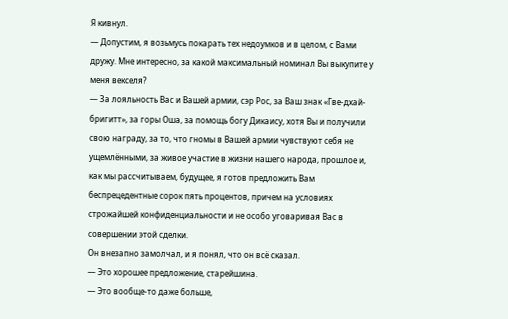Я кивнул.
— Допустим, я возьмусь покарать тех недоумков и в целом, с Вами дружу. Мне интересно, за какой максимальный номинал Вы выкупите у меня векселя?
— За лояльность Вас и Вашей армии, сэр Рос, за Ваш знак «Гве-дхай-бригитт», за горы Оша, за помощь богу Дикаису, хотя Вы и получили свою награду, за то, что гномы в Вашей армии чувствуют себя не ущемлёнными, за живое участие в жизни нашего народа, прошлое и, как мы рассчитываем, будущее, я готов предложить Вам беспрецедентные сорок пять процентов, причем на условиях строжайшей конфиденциальности и не особо уговаривая Вас в совершении этой сделки.
Он внезапно замолчал, и я понял, что он всё сказал.
— Это хорошее предложение, старейшина.
— Это вообще-то даже больше,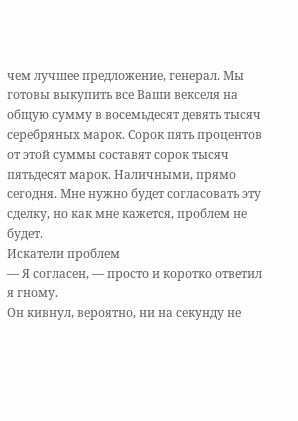чем лучшее предложение, генерал. Мы готовы выкупить все Ваши векселя на общую сумму в восемьдесят девять тысяч серебряных марок. Сорок пять процентов от этой суммы составят сорок тысяч пятьдесят марок. Наличными, прямо сегодня. Мне нужно будет согласовать эту сделку, но как мне кажется, проблем не будет.
Искатели проблем
— Я согласен, — просто и коротко ответил я гному.
Он кивнул, вероятно, ни на секунду не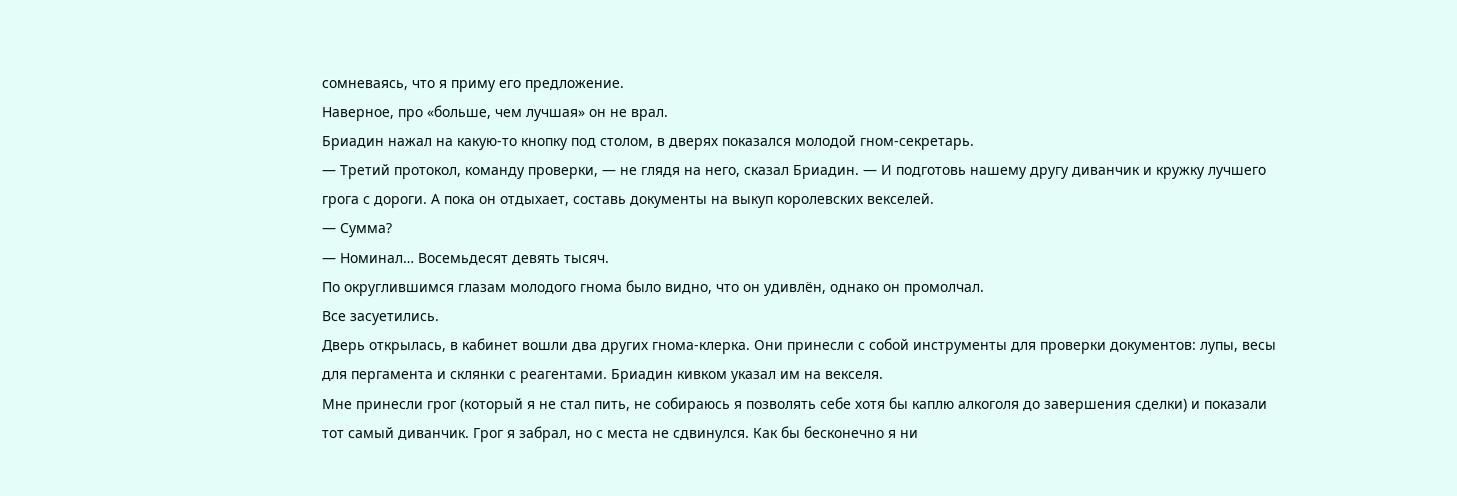сомневаясь, что я приму его предложение.
Наверное, про «больше, чем лучшая» он не врал.
Бриадин нажал на какую-то кнопку под столом, в дверях показался молодой гном-секретарь.
— Третий протокол, команду проверки, — не глядя на него, сказал Бриадин. — И подготовь нашему другу диванчик и кружку лучшего грога с дороги. А пока он отдыхает, составь документы на выкуп королевских векселей.
— Сумма?
— Номинал… Восемьдесят девять тысяч.
По округлившимся глазам молодого гнома было видно, что он удивлён, однако он промолчал.
Все засуетились.
Дверь открылась, в кабинет вошли два других гнома-клерка. Они принесли с собой инструменты для проверки документов: лупы, весы для пергамента и склянки с реагентами. Бриадин кивком указал им на векселя.
Мне принесли грог (который я не стал пить, не собираюсь я позволять себе хотя бы каплю алкоголя до завершения сделки) и показали тот самый диванчик. Грог я забрал, но с места не сдвинулся. Как бы бесконечно я ни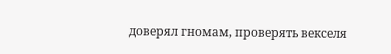доверял гномам, проверять векселя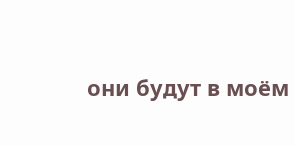они будут в моём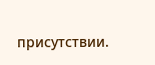присутствии.